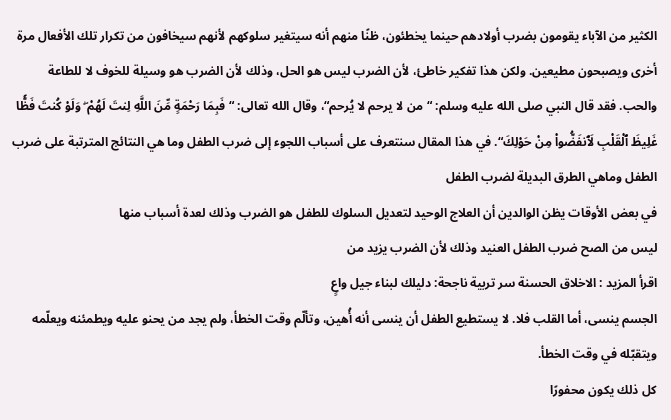الكثير من الآباء يقومون بضرب أولادهم حينما يخطئون، ظنًا منهم أنه سيتغير سلوكهم لأنهم سيخافون من تكرار تلك الأفعال مرة أخرى ويصبحون مطيعين. ولكن هذا تفكير خاطئ، لأن الضرب ليس هو الحل، وذلك لأن الضرب هو وسيلة للخوف لا للطاعة والحب. فقد قال النبي صلى الله عليه وسلم: “من لا يرحم لا يُرحم“، وقال الله تعالى: “فَبِمَا رَحْمَةٍ مِّنَ اللَّهِ لِنتَ لَهُمْ ۖ وَلَوْ كُنتَ فَظّٗا غَلِيظَ ٱلْقَلْبِ لَٱنفَضُّوا۟ مِنْ حَوْلِكَ“. في هذا المقال سنتعرف على أسباب اللجوء إلى ضرب الطفل وما هي النتائج المترتبة على ضرب الطفل وماهي الطرق البديلة لضرب الطفل
في بعض الأوقات يظن الوالدين أن العلاج الوحيد لتعديل السلوك للطفل هو الضرب وذلك لعدة أسباب منها
ليس من الصح ضرب الطفل العنيد وذلك لأن الضرب يزيد من
اقرأ المزيد : الاخلاق الحسنة سر تربية ناجحة: دليلك لبناء جيل واعٍ
الجسم ينسى، أما القلب فلا. لا يستطيع الطفل أن ينسى أنه أُهين، وتألّم وقت الخطأ، ولم يجد من يحنو عليه ويطمئنه ويعلّمه ويتقبّله في وقت الخطأ.
كل ذلك يكون محفورًا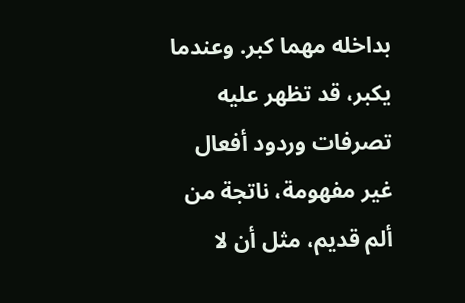بداخله مهما كبر. وعندما يكبر، قد تظهر عليه تصرفات وردود أفعال غير مفهومة، ناتجة من ألم قديم، مثل أن لا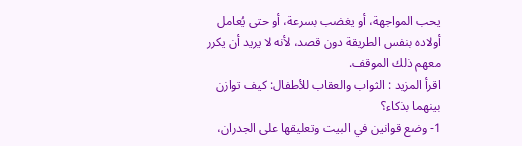يحب المواجهة، أو يغضب بسرعة، أو حتى يُعامل أولاده بنفس الطريقة دون قصد، لأنه لا يريد أن يكرر معهم ذلك الموقف.
اقرأ المزيد : الثواب والعقاب للأطفال: كيف توازن بينهما بذكاء؟
1- وضع قوانين في البيت وتعليقها على الجدران،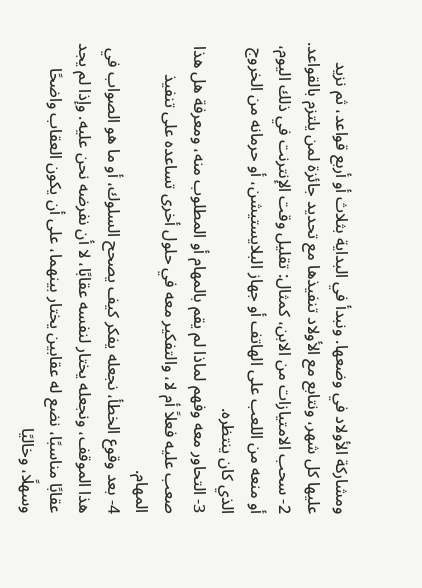ومشاركة الأولاد في وضعها. ونبدأ في البداية بثلاث أو أربع قواعد، ثم نزيد عليها كل شهر، ونتابع مع الأولاد تنفيذها مع تحديد جائزة لمن يلتزم بالقواعد.
2- سحب الامتيازات من الابن، كمثال: تقليل وقت الإنترنت في ذلك اليوم، أو منعه من اللعب على الهاتف أو جهاز البلايستيشن، أو حرمانه من الخروج الذي كان ينتظره.
3- التحاور معه وفهم لماذا لم يقم بالمهام أو المطلوب منه، ومعرفة هل هذا صعب عليه فعلاً أم لا، والتفكير معه في حلول أخرى تساعده على تنفيذ المهام.
4- بعد وقوع الخطأ، نجعله يفكر كيف يصحح السلوك، أو ما هو الصواب في هذا الموقف، ونجعله يختار لنفسه عقابًا، لا أن نفرضه نحن عليه. وإذا لم يجد عقابًا مناسبًا، نضع له عقابين يختار بينهما، على أن يكون العقاب واضحًا وسهلًا، وخاليًا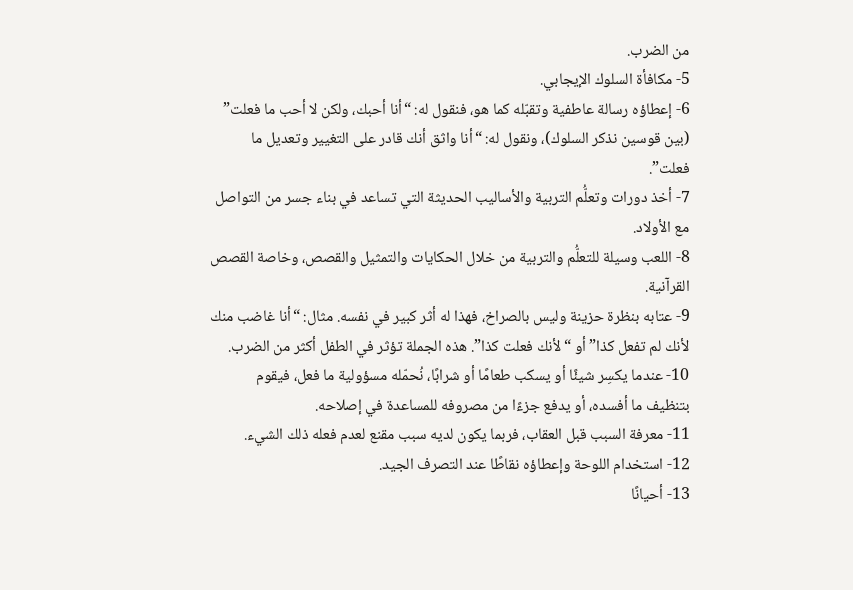من الضرب.
5- مكافأة السلوك الإيجابي.
6- إعطاؤه رسالة عاطفية وتقبّله كما هو، فنقول له: “أنا أحبك، ولكن لا أحب ما فعلت” (بين قوسين نذكر السلوك)، ونقول له: “أنا واثق أنك قادر على التغيير وتعديل ما فعلت”.
7- أخذ دورات وتعلُّم التربية والأساليب الحديثة التي تساعد في بناء جسر من التواصل مع الأولاد.
8- اللعب وسيلة للتعلُّم والتربية من خلال الحكايات والتمثيل والقصص، وخاصة القصص القرآنية.
9- عتابه بنظرة حزينة وليس بالصراخ، فهذا له أثر كبير في نفسه. مثال: “أنا غاضب منك لأنك لم تفعل كذا” أو “لأنك فعلت كذا”. هذه الجملة تؤثر في الطفل أكثر من الضرب.
10- عندما يكسِر شيئًا أو يسكب طعامًا أو شرابًا، نُحمّله مسؤولية ما فعل، فيقوم بتنظيف ما أفسده، أو يدفع جزءًا من مصروفه للمساعدة في إصلاحه.
11- معرفة السبب قبل العقاب، فربما يكون لديه سبب مقنع لعدم فعله ذلك الشيء.
12- استخدام اللوحة وإعطاؤه نقاطًا عند التصرف الجيد.
13- أحيانًا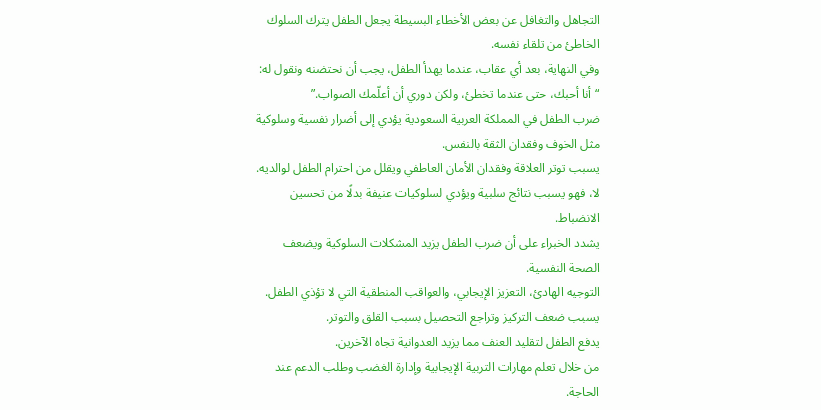التجاهل والتغافل عن بعض الأخطاء البسيطة يجعل الطفل يترك السلوك الخاطئ من تلقاء نفسه.
وفي النهاية، بعد أي عقاب، عندما يهدأ الطفل، يجب أن نحتضنه ونقول له:
“أنا أحبك، حتى عندما تخطئ، ولكن دوري أن أعلّمك الصواب.”
ضرب الطفل في المملكة العربية السعودية يؤدي إلى أضرار نفسية وسلوكية مثل الخوف وفقدان الثقة بالنفس.
يسبب توتر العلاقة وفقدان الأمان العاطفي ويقلل من احترام الطفل لوالديه.
لا، فهو يسبب نتائج سلبية ويؤدي لسلوكيات عنيفة بدلًا من تحسين الانضباط.
يشدد الخبراء على أن ضرب الطفل يزيد المشكلات السلوكية ويضعف الصحة النفسية.
التوجيه الهادئ، التعزيز الإيجابي، والعواقب المنطقية التي لا تؤذي الطفل.
يسبب ضعف التركيز وتراجع التحصيل بسبب القلق والتوتر.
يدفع الطفل لتقليد العنف مما يزيد العدوانية تجاه الآخرين.
من خلال تعلم مهارات التربية الإيجابية وإدارة الغضب وطلب الدعم عند الحاجة.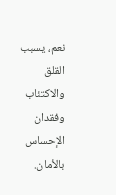نعم، يسبب القلق والاكتئاب وفقدان الإحساس بالأمان.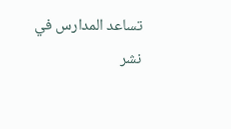تساعد المدارس في نشر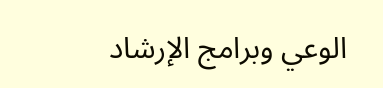الوعي وبرامج الإرشاد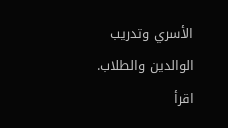الأسري وتدريب الوالدين والطلاب.
اقرأ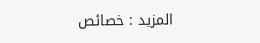المزيد : خصائص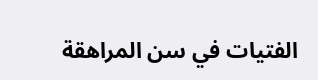الفتيات في سن المراهقة